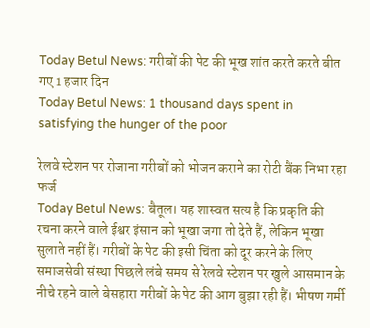Today Betul News: गरीबों की पेट की भूख शांत करते करते बीत गए 1 हजार दिन
Today Betul News: 1 thousand days spent in satisfying the hunger of the poor

रेलवे स्टेशन पर रोजाना गरीबों को भोजन कराने का रोटी बैंक निभा रहा फर्ज
Today Betul News: बैतूल। यह शास्वत सत्य है कि प्रकृति की रचना करने वाले ईश्वर इंसान को भूखा जगा तो देते हैं, लेकिन भूखा सुलाते नहीं हैं। गरीबों के पेट की इसी चिंता को दूर करने के लिए समाजसेवी संस्था पिछले लंबे समय से रेलवे स्टेशन पर खुले आसमान के नीचे रहने वाले बेसहारा गरीबों के पेट की आग बुझा रही हैं। भीषण गर्मी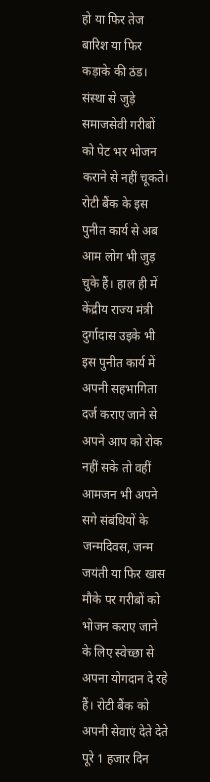हो या फिर तेज बारिश या फिर कड़ाके की ठंड। संस्था से जुड़े समाजसेवी गरीबों को पेट भर भोजन कराने से नहीं चूकते। रोटी बैंक के इस पुनीत कार्य से अब आम लोग भी जुड़ चुके हैं। हाल ही में केंद्रीय राज्य मंत्री दुर्गादास उइके भी इस पुनीत कार्य में अपनी सहभागिता दर्ज कराए जाने से अपने आप को रोक नहीं सके तो वहीं आमजन भी अपने सगे संबंधियों के जन्मदिवस, जन्म जयंती या फिर खास मौके पर गरीबों को भोजन कराए जाने के लिए स्वेच्छा से अपना योगदान दे रहे हैं। रोटी बैंक को अपनी सेवाएं देते देते पूरे 1 हजार दिन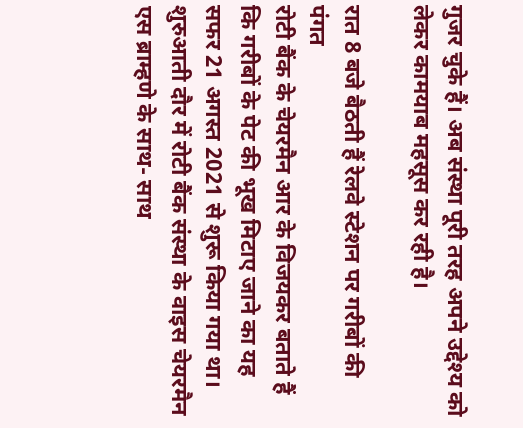गुजर चुके हैं। अब संस्था पूरी तरह अपने उद्देश्य को लेकर कामयाब महसूस कर रही है।

रात 8 बजे बैठती हैं रेलवे स्टेशन पर गरीबों की पंगत
रोटी बैंक के चेयरमैन आर के विजयकर बताते हैं कि गरीबों के पेट की भूख मिटाए जाने का यह सफर 21 अगस्त 2021 से शुरू किया गया था। शुरुआती दौर में रोटी बैंक संस्था के वाइस चेयरमैन एस ब्राम्हणे के साथ- साथ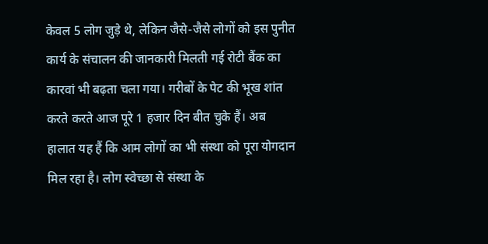केवल 5 लोग जुड़े थे, लेकिन जैसे-जैसे लोगों को इस पुनीत कार्य के संचालन की जानकारी मिलती गई रोटी बैंक का कारवां भी बढ़ता चला गया। गरीबों के पेट की भूख शांत करते करते आज पूरे 1 हजार दिन बीत चुके हैं। अब हालात यह हैं कि आम लोगों का भी संस्था को पूरा योगदान मिल रहा है। लोग स्वेच्छा से संस्था के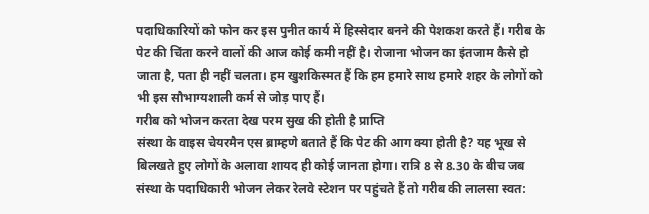पदाधिकारियों को फोन कर इस पुनीत कार्य में हिस्सेदार बनने की पेशकश करते हैं। गरीब के पेट की चिंता करने वालों की आज कोई कमी नहीं है। रोजाना भोजन का इंतजाम कैसे हो जाता है, पता ही नहीं चलता। हम खुशकिस्मत हैं कि हम हमारे साथ हमारे शहर के लोगों को भी इस सौभाग्यशाली कर्म से जोड़ पाए हैं।
गरीब को भोजन करता देख परम सुख की होती है प्राप्ति
संस्था के वाइस चेयरमैन एस ब्राम्हणे बताते हैं कि पेट की आग क्या होती है? यह भूख से बिलखते हुए लोगों के अलावा शायद ही कोई जानता होगा। रात्रि 8 से 8.30 के बीच जब संस्था के पदाधिकारी भोजन लेकर रेलवे स्टेशन पर पहुंचते हैं तो गरीब की लालसा स्वत: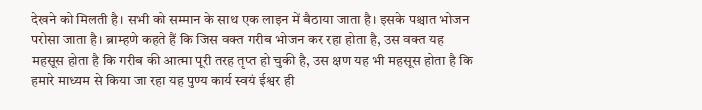देखने को मिलती है। सभी को सम्मान के साथ एक लाइन में बैठाया जाता है। इसके पश्चात भोजन परोसा जाता है। ब्राम्हणे कहते हैं कि जिस वक्त गरीब भोजन कर रहा होता है, उस वक्त यह महसूस होता है कि गरीब की आत्मा पूरी तरह तृप्त हो चुकी है, उस क्षण यह भी महसूस होता है कि हमारे माध्यम से किया जा रहा यह पुण्य कार्य स्वयं ईश्वर ही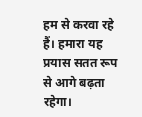हम से करवा रहे हैं। हमारा यह प्रयास सतत रूप से आगे बढ़ता रहेगा।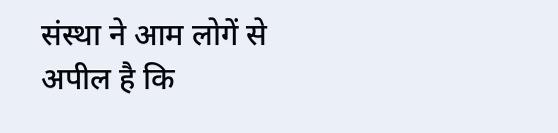संस्था ने आम लोगें से अपील है कि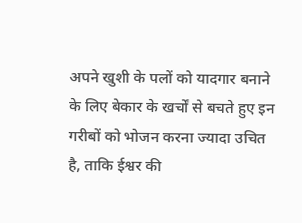अपने खुशी के पलों को यादगार बनाने के लिए बेकार के खर्चों से बचते हुए इन गरीबों को भोजन करना ज्यादा उचित है, ताकि ईश्वर की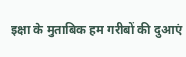इक्षा के मुताबिक हम गरीबों की दुआएं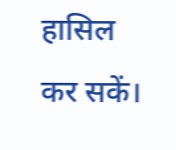हासिल कर सकें।